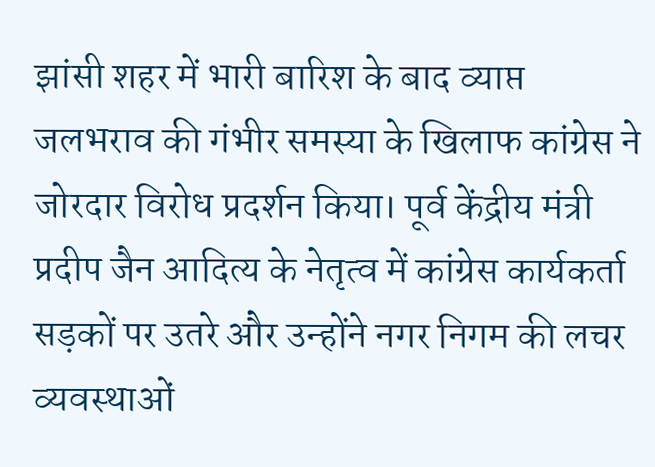झांसी शहर में भारी बारिश के बाद व्याप्त जलभराव की गंभीर समस्या के खिलाफ कांग्रेस ने जोरदार विरोध प्रदर्शन किया। पूर्व केंद्रीय मंत्री प्रदीप जैन आदित्य के नेतृत्व में कांग्रेस कार्यकर्ता सड़कों पर उतरे और उन्होंने नगर निगम की लचर व्यवस्थाओं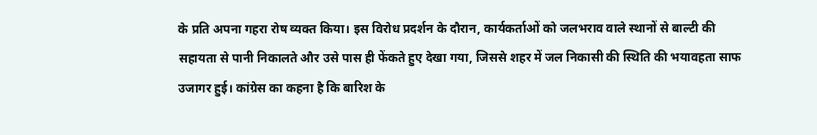के प्रति अपना गहरा रोष व्यक्त किया। इस विरोध प्रदर्शन के दौरान, कार्यकर्ताओं को जलभराव वाले स्थानों से बाल्टी की सहायता से पानी निकालते और उसे पास ही फेंकते हुए देखा गया, जिससे शहर में जल निकासी की स्थिति की भयावहता साफ उजागर हुई। कांग्रेस का कहना है कि बारिश के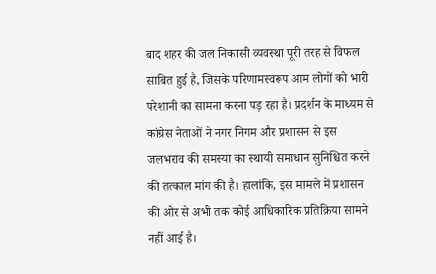बाद शहर की जल निकासी व्यवस्था पूरी तरह से विफल साबित हुई है, जिसके परिणामस्वरूप आम लोगों को भारी परेशानी का सामना करना पड़ रहा है। प्रदर्शन के माध्यम से कांग्रेस नेताओं ने नगर निगम और प्रशासन से इस जलभराव की समस्या का स्थायी समाधान सुनिश्चित करने की तत्काल मांग की है। हालांकि, इस मामले में प्रशासन की ओर से अभी तक कोई आधिकारिक प्रतिक्रिया सामने नहीं आई है।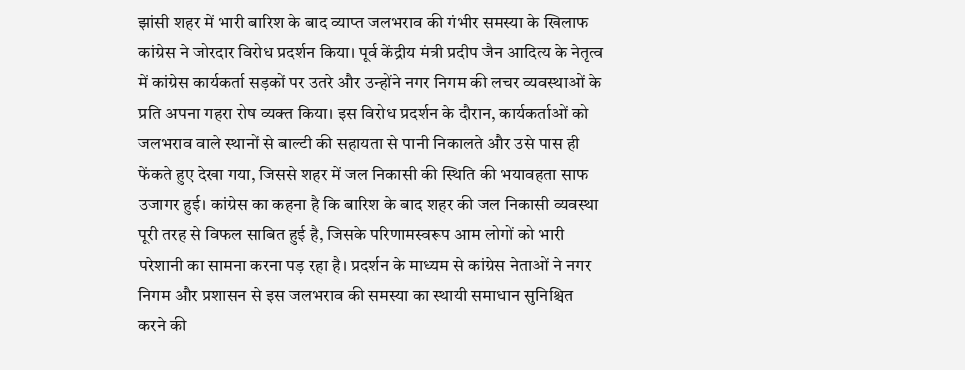झांसी शहर में भारी बारिश के बाद व्याप्त जलभराव की गंभीर समस्या के खिलाफ कांग्रेस ने जोरदार विरोध प्रदर्शन किया। पूर्व केंद्रीय मंत्री प्रदीप जैन आदित्य के नेतृत्व में कांग्रेस कार्यकर्ता सड़कों पर उतरे और उन्होंने नगर निगम की लचर व्यवस्थाओं के प्रति अपना गहरा रोष व्यक्त किया। इस विरोध प्रदर्शन के दौरान, कार्यकर्ताओं को जलभराव वाले स्थानों से बाल्टी की सहायता से पानी निकालते और उसे पास ही फेंकते हुए देखा गया, जिससे शहर में जल निकासी की स्थिति की भयावहता साफ उजागर हुई। कांग्रेस का कहना है कि बारिश के बाद शहर की जल निकासी व्यवस्था पूरी तरह से विफल साबित हुई है, जिसके परिणामस्वरूप आम लोगों को भारी परेशानी का सामना करना पड़ रहा है। प्रदर्शन के माध्यम से कांग्रेस नेताओं ने नगर निगम और प्रशासन से इस जलभराव की समस्या का स्थायी समाधान सुनिश्चित करने की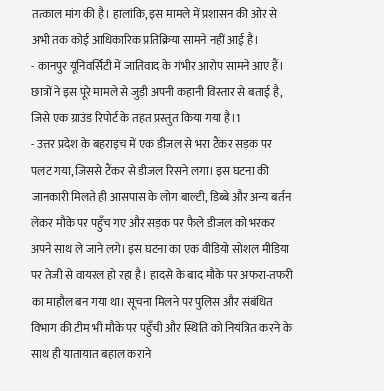तत्काल मांग की है। हालांकि, इस मामले में प्रशासन की ओर से अभी तक कोई आधिकारिक प्रतिक्रिया सामने नहीं आई है।
- कानपुर यूनिवर्सिटी में जातिवाद के गंभीर आरोप सामने आए हैं। छात्रों ने इस पूरे मामले से जुड़ी अपनी कहानी विस्तार से बताई है, जिसे एक ग्राउंड रिपोर्ट के तहत प्रस्तुत किया गया है।1
- उत्तर प्रदेश के बहराइच में एक डीजल से भरा टैंकर सड़क पर पलट गया, जिससे टैंकर से डीजल रिसने लगा। इस घटना की जानकारी मिलते ही आसपास के लोग बाल्टी, डिब्बे और अन्य बर्तन लेकर मौके पर पहुँच गए और सड़क पर फैले डीजल को भरकर अपने साथ ले जाने लगे। इस घटना का एक वीडियो सोशल मीडिया पर तेजी से वायरल हो रहा है। हादसे के बाद मौके पर अफरा-तफरी का माहौल बन गया था। सूचना मिलने पर पुलिस और संबंधित विभाग की टीम भी मौके पर पहुँची और स्थिति को नियंत्रित करने के साथ ही यातायात बहाल कराने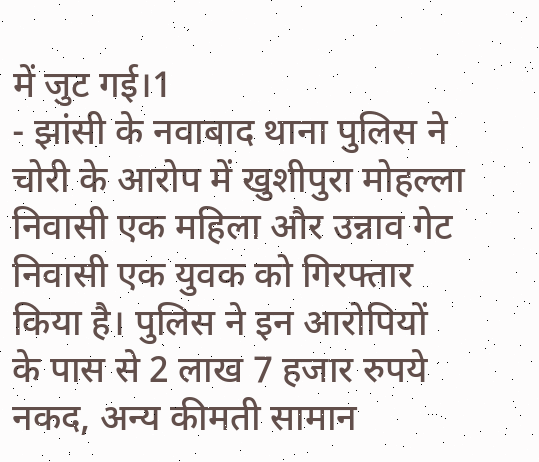में जुट गई।1
- झांसी के नवाबाद थाना पुलिस ने चोरी के आरोप में खुशीपुरा मोहल्ला निवासी एक महिला और उन्नाव गेट निवासी एक युवक को गिरफ्तार किया है। पुलिस ने इन आरोपियों के पास से 2 लाख 7 हजार रुपये नकद, अन्य कीमती सामान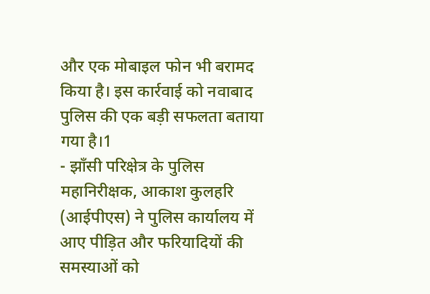और एक मोबाइल फोन भी बरामद किया है। इस कार्रवाई को नवाबाद पुलिस की एक बड़ी सफलता बताया गया है।1
- झाँसी परिक्षेत्र के पुलिस महानिरीक्षक, आकाश कुलहरि (आईपीएस) ने पुलिस कार्यालय में आए पीड़ित और फरियादियों की समस्याओं को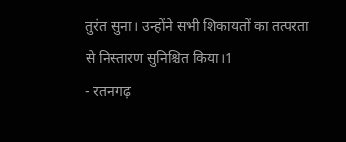तुरंत सुना। उन्होंने सभी शिकायतों का तत्परता से निस्तारण सुनिश्चित किया।1
- रतनगढ़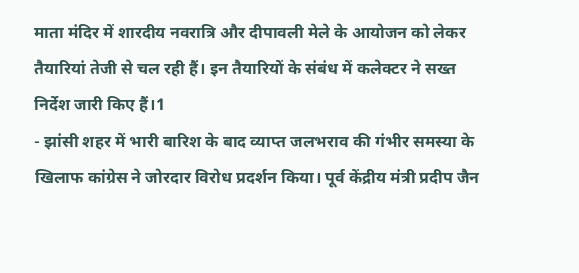माता मंदिर में शारदीय नवरात्रि और दीपावली मेले के आयोजन को लेकर तैयारियां तेजी से चल रही हैं। इन तैयारियों के संबंध में कलेक्टर ने सख्त निर्देश जारी किए हैं।1
- झांसी शहर में भारी बारिश के बाद व्याप्त जलभराव की गंभीर समस्या के खिलाफ कांग्रेस ने जोरदार विरोध प्रदर्शन किया। पूर्व केंद्रीय मंत्री प्रदीप जैन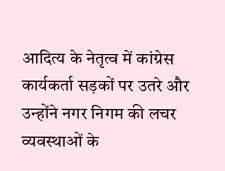आदित्य के नेतृत्व में कांग्रेस कार्यकर्ता सड़कों पर उतरे और उन्होंने नगर निगम की लचर व्यवस्थाओं के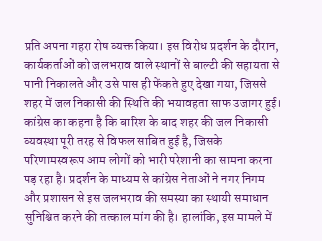प्रति अपना गहरा रोष व्यक्त किया। इस विरोध प्रदर्शन के दौरान, कार्यकर्ताओं को जलभराव वाले स्थानों से बाल्टी की सहायता से पानी निकालते और उसे पास ही फेंकते हुए देखा गया, जिससे शहर में जल निकासी की स्थिति की भयावहता साफ उजागर हुई। कांग्रेस का कहना है कि बारिश के बाद शहर की जल निकासी व्यवस्था पूरी तरह से विफल साबित हुई है, जिसके परिणामस्वरूप आम लोगों को भारी परेशानी का सामना करना पड़ रहा है। प्रदर्शन के माध्यम से कांग्रेस नेताओं ने नगर निगम और प्रशासन से इस जलभराव की समस्या का स्थायी समाधान सुनिश्चित करने की तत्काल मांग की है। हालांकि, इस मामले में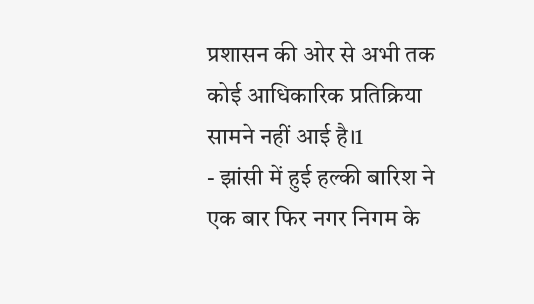प्रशासन की ओर से अभी तक कोई आधिकारिक प्रतिक्रिया सामने नहीं आई है।1
- झांसी में हुई हल्की बारिश ने एक बार फिर नगर निगम के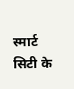स्मार्ट सिटी के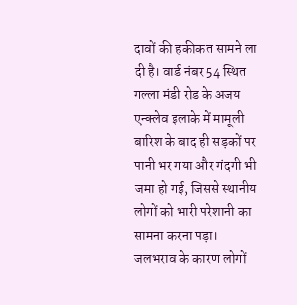दावों की हकीकत सामने ला दी है। वार्ड नंबर 54 स्थित गल्ला मंडी रोड के अजय एन्क्लेव इलाके में मामूली बारिश के बाद ही सड़कों पर पानी भर गया और गंदगी भी जमा हो गई, जिससे स्थानीय लोगों को भारी परेशानी का सामना करना पड़ा। जलभराव के कारण लोगों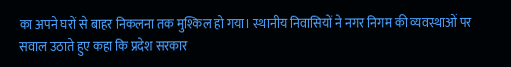का अपने घरों से बाहर निकलना तक मुश्किल हो गया। स्थानीय निवासियों ने नगर निगम की व्यवस्थाओं पर सवाल उठाते हुए कहा कि प्रदेश सरकार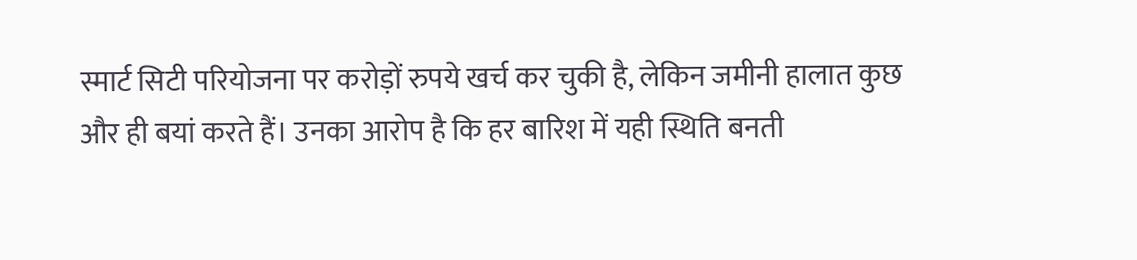स्मार्ट सिटी परियोजना पर करोड़ों रुपये खर्च कर चुकी है, लेकिन जमीनी हालात कुछ और ही बयां करते हैं। उनका आरोप है कि हर बारिश में यही स्थिति बनती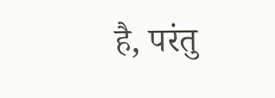है, परंतु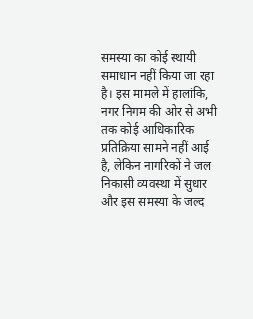समस्या का कोई स्थायी समाधान नहीं किया जा रहा है। इस मामले में हालांकि, नगर निगम की ओर से अभी तक कोई आधिकारिक प्रतिक्रिया सामने नहीं आई है, लेकिन नागरिकों ने जल निकासी व्यवस्था में सुधार और इस समस्या के जल्द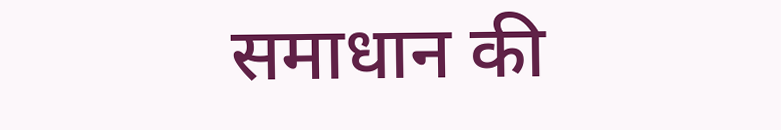समाधान की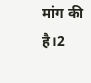मांग की है।2